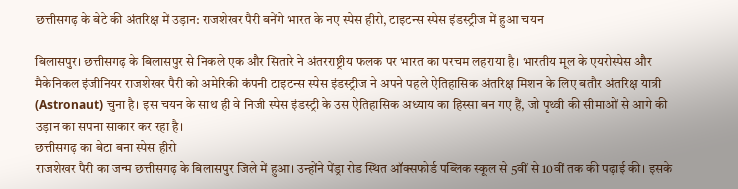छत्तीसगढ़ के बेटे की अंतरिक्ष में उड़ान: राजशेखर पैरी बनेंगे भारत के नए स्पेस हीरो, टाइटन्स स्पेस इंडस्ट्रीज में हुआ चयन

बिलासपुर। छत्तीसगढ़ के बिलासपुर से निकले एक और सितारे ने अंतरराष्ट्रीय फलक पर भारत का परचम लहराया है। भारतीय मूल के एयरोस्पेस और मैकेनिकल इंजीनियर राजशेखर पैरी को अमेरिकी कंपनी टाइटन्स स्पेस इंडस्ट्रीज ने अपने पहले ऐतिहासिक अंतरिक्ष मिशन के लिए बतौर अंतरिक्ष यात्री (Astronaut) चुना है। इस चयन के साथ ही वे निजी स्पेस इंडस्ट्री के उस ऐतिहासिक अध्याय का हिस्सा बन गए हैं, जो पृथ्वी की सीमाओं से आगे की उड़ान का सपना साकार कर रहा है।
छत्तीसगढ़ का बेटा बना स्पेस हीरो
राजशेखर पैरी का जन्म छत्तीसगढ़ के बिलासपुर जिले में हुआ। उन्होंने पेंड्रा रोड स्थित ऑक्सफोर्ड पब्लिक स्कूल से 5वीं से 10वीं तक की पढ़ाई की। इसके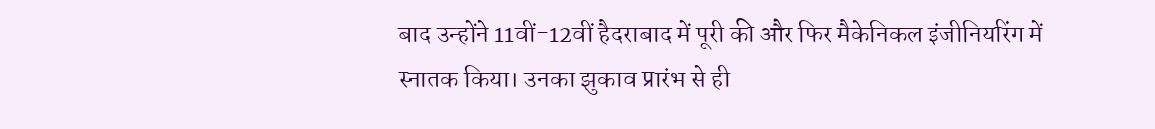बाद उन्होंने 11वीं-12वीं हैदराबाद में पूरी की और फिर मैकेनिकल इंजीनियरिंग में स्नातक किया। उनका झुकाव प्रारंभ से ही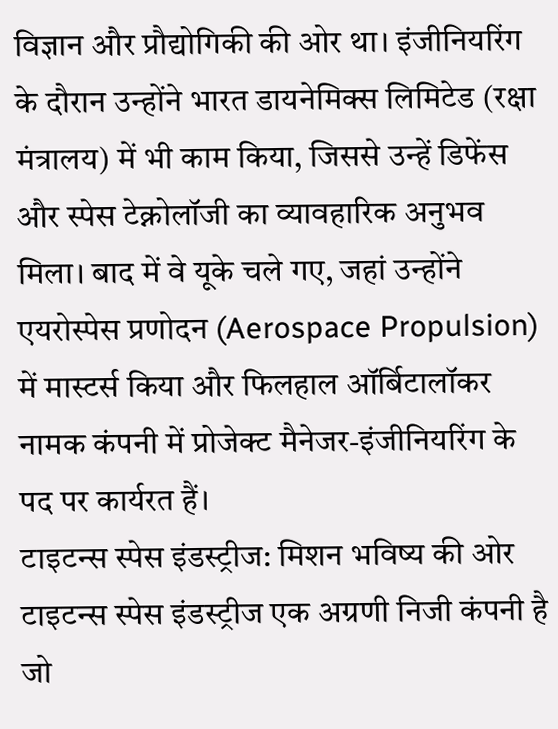विज्ञान और प्रौद्योगिकी की ओर था। इंजीनियरिंग के दौरान उन्होंने भारत डायनेमिक्स लिमिटेड (रक्षा मंत्रालय) में भी काम किया, जिससे उन्हें डिफेंस और स्पेस टेक्नोलॉजी का व्यावहारिक अनुभव मिला। बाद में वे यूके चले गए, जहां उन्होंने एयरोस्पेस प्रणोदन (Aerospace Propulsion) में मास्टर्स किया और फिलहाल ऑर्बिटालॉकर नामक कंपनी में प्रोजेक्ट मैनेजर-इंजीनियरिंग के पद पर कार्यरत हैं।
टाइटन्स स्पेस इंडस्ट्रीज: मिशन भविष्य की ओर
टाइटन्स स्पेस इंडस्ट्रीज एक अग्रणी निजी कंपनी है जो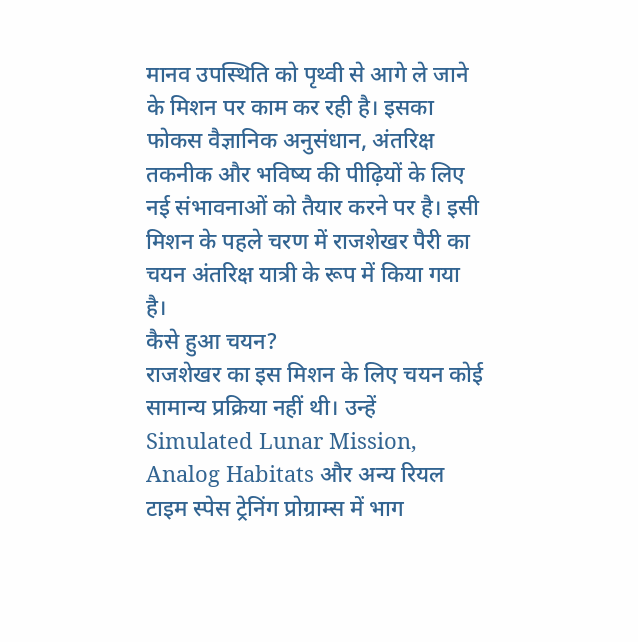मानव उपस्थिति को पृथ्वी से आगे ले जाने के मिशन पर काम कर रही है। इसका फोकस वैज्ञानिक अनुसंधान, अंतरिक्ष तकनीक और भविष्य की पीढ़ियों के लिए नई संभावनाओं को तैयार करने पर है। इसी मिशन के पहले चरण में राजशेखर पैरी का चयन अंतरिक्ष यात्री के रूप में किया गया है।
कैसे हुआ चयन?
राजशेखर का इस मिशन के लिए चयन कोई सामान्य प्रक्रिया नहीं थी। उन्हें Simulated Lunar Mission, Analog Habitats और अन्य रियल टाइम स्पेस ट्रेनिंग प्रोग्राम्स में भाग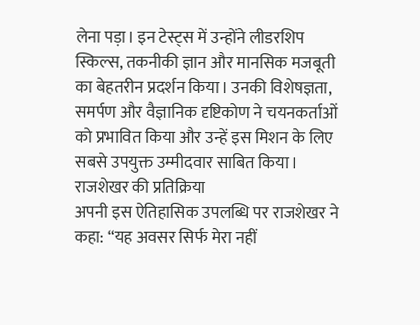लेना पड़ा। इन टेस्ट्स में उन्होंने लीडरशिप स्किल्स, तकनीकी ज्ञान और मानसिक मजबूती का बेहतरीन प्रदर्शन किया। उनकी विशेषज्ञता, समर्पण और वैज्ञानिक दृष्टिकोण ने चयनकर्ताओं को प्रभावित किया और उन्हें इस मिशन के लिए सबसे उपयुक्त उम्मीदवार साबित किया।
राजशेखर की प्रतिक्रिया
अपनी इस ऐतिहासिक उपलब्धि पर राजशेखर ने कहा: “यह अवसर सिर्फ मेरा नहीं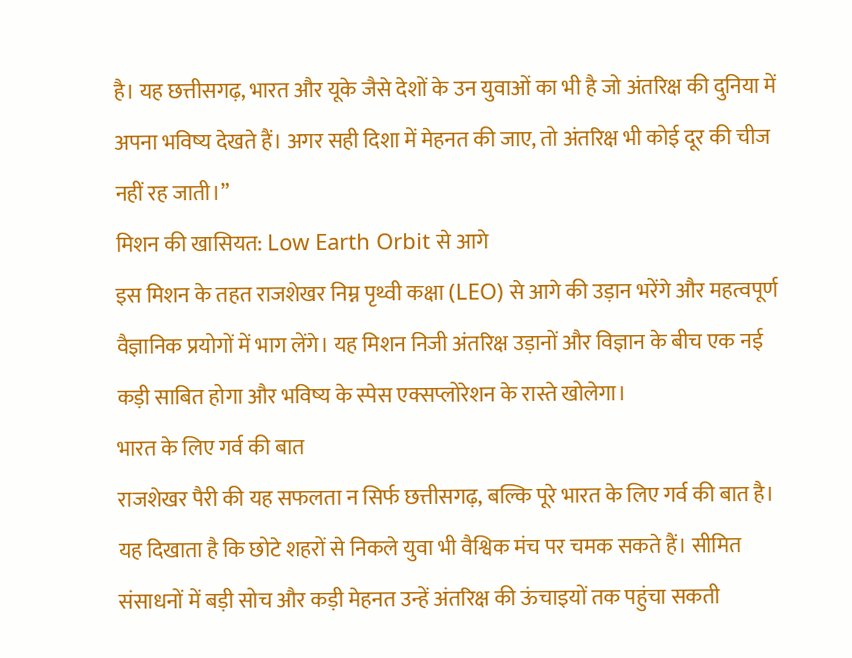है। यह छत्तीसगढ़, भारत और यूके जैसे देशों के उन युवाओं का भी है जो अंतरिक्ष की दुनिया में अपना भविष्य देखते हैं। अगर सही दिशा में मेहनत की जाए, तो अंतरिक्ष भी कोई दूर की चीज नहीं रह जाती।”
मिशन की खासियत: Low Earth Orbit से आगे
इस मिशन के तहत राजशेखर निम्न पृथ्वी कक्षा (LEO) से आगे की उड़ान भरेंगे और महत्वपूर्ण वैज्ञानिक प्रयोगों में भाग लेंगे। यह मिशन निजी अंतरिक्ष उड़ानों और विज्ञान के बीच एक नई कड़ी साबित होगा और भविष्य के स्पेस एक्सप्लोरेशन के रास्ते खोलेगा।
भारत के लिए गर्व की बात
राजशेखर पैरी की यह सफलता न सिर्फ छत्तीसगढ़, बल्कि पूरे भारत के लिए गर्व की बात है। यह दिखाता है कि छोटे शहरों से निकले युवा भी वैश्विक मंच पर चमक सकते हैं। सीमित संसाधनों में बड़ी सोच और कड़ी मेहनत उन्हें अंतरिक्ष की ऊंचाइयों तक पहुंचा सकती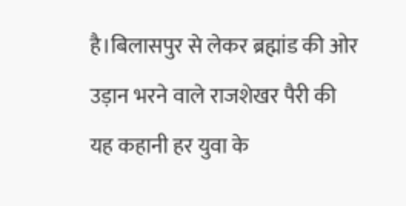है।बिलासपुर से लेकर ब्रह्मांड की ओर उड़ान भरने वाले राजशेखर पैरी की यह कहानी हर युवा के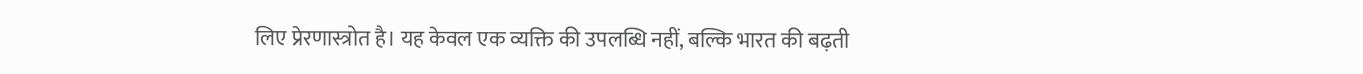लिए प्रेरणास्त्रोत है। यह केवल एक व्यक्ति की उपलब्धि नहीं, बल्कि भारत की बढ़ती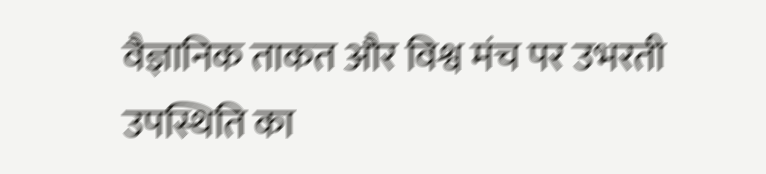वैज्ञानिक ताकत और विश्व मंच पर उभरती उपस्थिति का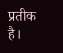प्रतीक है।